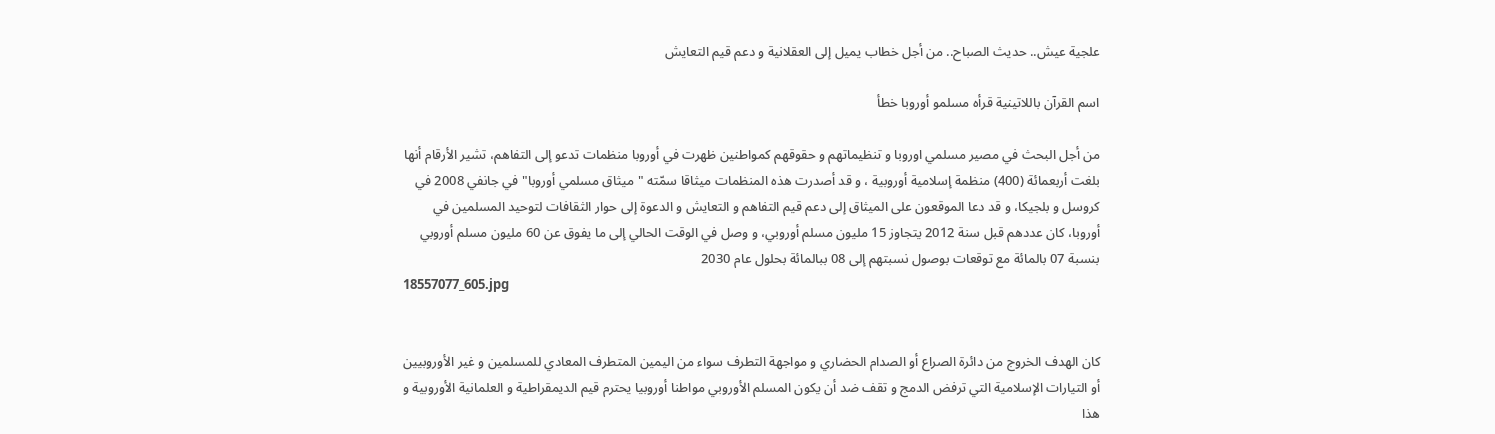علجية عيش.. حديث الصباح.. من أجل خطاب يميل إلى العقلانية و دعم قيم التعايش

اسم القرآن باللاتينية قرأه مسلمو أوروبا خطأ

من أجل البحث في مصير مسلمي اوروبا و تنظيماتهم و حقوقهم كمواطنين ظهرت في أوروبا منظمات تدعو إلى التفاهم، تشير الأرقام أنها بلغت أربعمائة (400) منظمة إسلامية أوروبية ، و قد أصدرت هذه المنظمات ميثاقا سمّته "ميثاق مسلمي أوروبا" في جانفي 2008 في كروسل و بلجيكا، و قد دعا الموقعون على الميثاق إلى دعم قيم التفاهم و التعايش و الدعوة إلى حوار الثقافات لتوحيد المسلمين في أوروبا، كان عددهم قبل سنة 2012 يتجاوز 15 مليون مسلم أوروبي، و وصل في الوقت الحالي إلى ما يفوق عن 60 مليون مسلم أوروبي بنسبة 07 بالمائة مع توقعات بوصول نسبتهم إلى 08 ببالمائة بحلول عام 2030
18557077_605.jpg


كان الهدف الخروج من دائرة الصراع أو الصدام الحضاري و مواجهة التطرف سواء من اليمين المتطرف المعادي للمسلمين و غير الأوروبيين أو التيارات الإسلامية التي ترفض الدمج و تقف ضد أن يكون المسلم الأوروبي مواطنا أوروبيا يحترم قيم الديمقراطية و العلمانية الأوروبية و هذا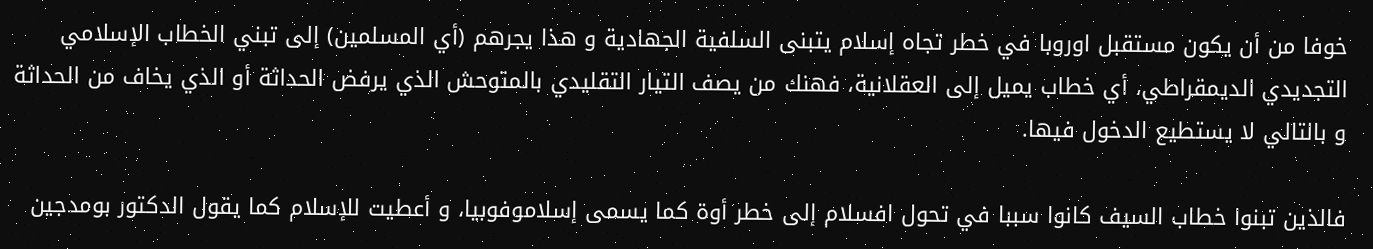خوفا من أن يكون مستقبل اوروبا في خطر تجاه إسلام يتبنى السلفية الجهادية و هذا يجرهم (أي المسلمين) إلى تبني الخطاب الإسلامي التجديدي الديمقراطي، أي خطاب يميل إلى العقلانية، فهنك من يصف التيار التقليدي بالمتوحش الذي يرفض الحداثة أو الذي يخاف من الحداثة و بالتالي لا يستطيع الدخول فيها.

فالذين تبنوا خطاب السيف كانوا سببا في تحول افسلام إلى خطر أوة كما يسمى إسلاموفوبيا، و أعطيت للإسلام كما يقول الدكتور بومدجين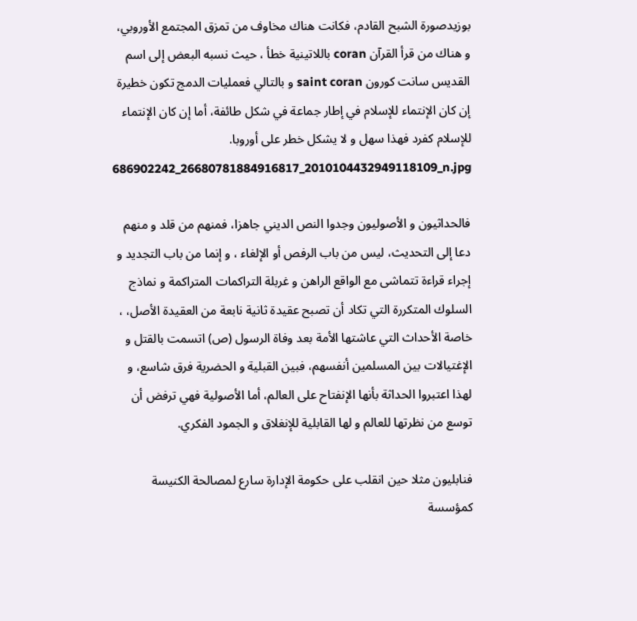بوزيدصورة الشبح القادم، فكانت هناك مخاوف من تمزق المجتمع الأوروبي، و هناك من قرأ القرآن coran باللاتينية خطأ ، حيث نسبه البعض إلى اسم القديس سانت كورون saint coran و بالتالي فعمليات الدمج تكون خطيرة إن كان الإنتماء للإسلام في إطار جماعة في شكل طائفة، أما إن كان الإنتماء للإسلام كفرد فهذا سهل و لا يشكل خطر على أوروبا.
686902242_26680781884916817_2010104432949118109_n.jpg

فالحداثيون و الأصوليون وجدوا النص الديني جاهزا، فمنهم من قلد و منهم دعا إلى التحديث، ليس من باب الرفص أو الإلغاء ، و إنما من باب التجديد و إجراء قراءة تتماشى مع الواقع الراهن و غربلة التراكمات المتراكمة و نماذج السلوك المتكررة التي تكاد أن تصبح عقيدة ثانية نابعة من العقيدة الأصل، ، خاصة الأحداث التي عاشتها الأمة بعد وفاة الرسول (ص) اتسمت بالقتل و الإغتيالات بين المسلمين أنفسهم، فبين القبلية و الحضرية فرق شاسع، و لهذا اعتبروا الحداثة بأنها الإنفتاح على العالم، أما الأصولية فهي ترفض أن توسع من نظرتها للعالم و لها القابلية للإنغلاق و الجمود الفكري.

فنابليون مثلا حين انقلب على حكومة الإدارة سارع لمصالحة الكنيسة كمؤسسة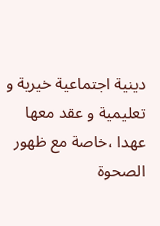دينية اجتماعية خيرية و تعليمية و عقد معها عهدا ،خاصة مع ظهور الصحوة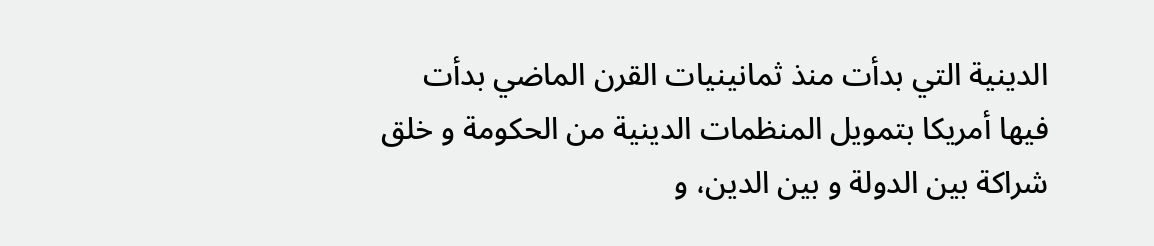الدينية التي بدأت منذ ثمانينيات القرن الماضي بدأت فيها أمريكا بتمويل المنظمات الدينية من الحكومة و خلق شراكة بين الدولة و بين الدين، و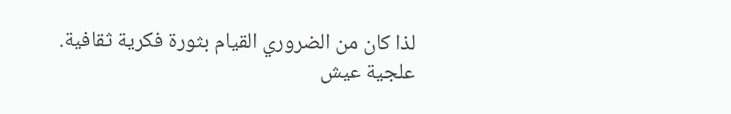لذا كان من الضروري القيام بثورة فكرية ثقافية.
علجية عيش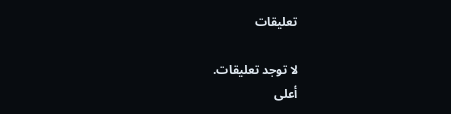تعليقات

لا توجد تعليقات.
أعلى